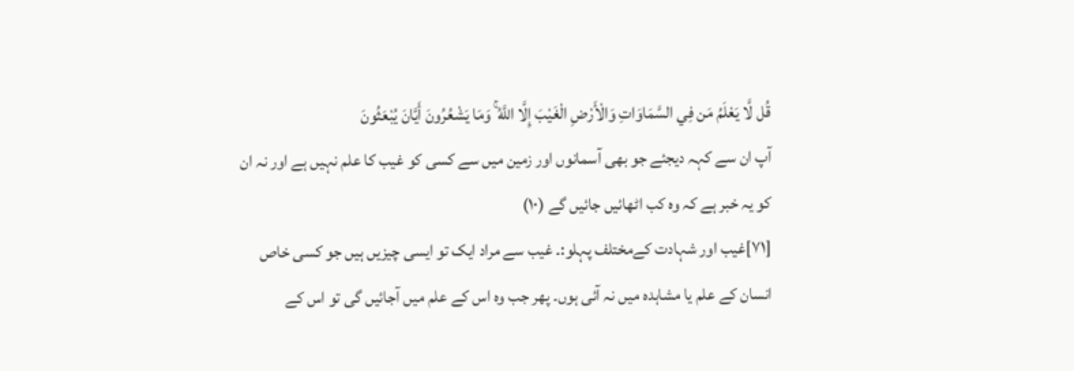قُل لَّا يَعْلَمُ مَن فِي السَّمَاوَاتِ وَالْأَرْضِ الْغَيْبَ إِلَّا اللَّهُ ۚ وَمَا يَشْعُرُونَ أَيَّانَ يُبْعَثُونَ
آپ ان سے کہہ دیجئے جو بھی آسمانوں اور زمین میں سے کسی کو غیب کا علم نہیں ہے اور نہ ان کو یہ خبر ہے کہ وہ کب اٹھائیں جائیں گے (١٠)
[٧١]غیب اور شہادت کےمختلف پہلو:۔ غیب سے مراد ایک تو ایسی چیزیں ہیں جو کسی خاص انسان کے علم یا مشاہدہ میں نہ آئی ہوں۔ پھر جب وہ اس کے علم میں آجائیں گی تو اس کے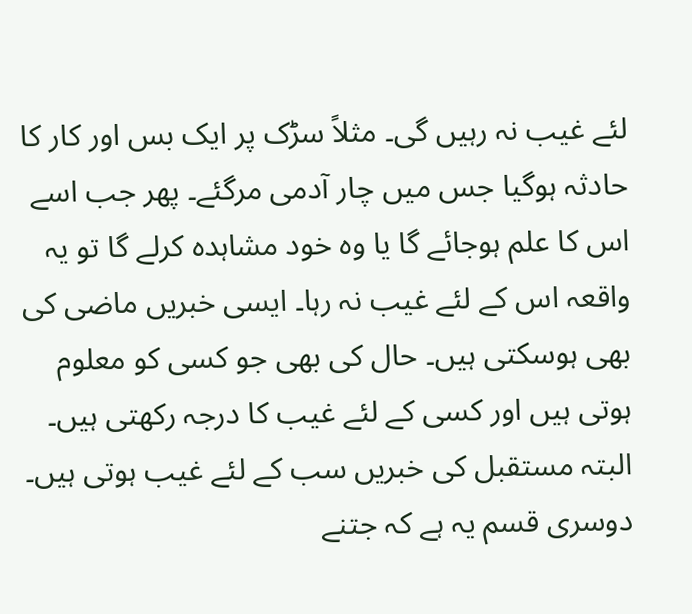لئے غیب نہ رہیں گی۔ مثلاً سڑک پر ایک بس اور کار کا حادثہ ہوگیا جس میں چار آدمی مرگئے۔ پھر جب اسے اس کا علم ہوجائے گا یا وہ خود مشاہدہ کرلے گا تو یہ واقعہ اس کے لئے غیب نہ رہا۔ ایسی خبریں ماضی کی بھی ہوسکتی ہیں۔ حال کی بھی جو کسی کو معلوم ہوتی ہیں اور کسی کے لئے غیب کا درجہ رکھتی ہیں۔ البتہ مستقبل کی خبریں سب کے لئے غیب ہوتی ہیں۔ دوسری قسم یہ ہے کہ جتنے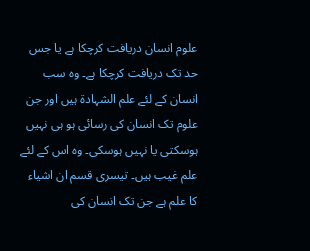علوم انسان دریافت کرچکا ہے یا جس حد تک دریافت کرچکا ہے۔ وہ سب انسان کے لئے علم الشہادۃ ہیں اور جن علوم تک انسان کی رسائی ہو ہی نہیں ہوسکتی یا نہیں ہوسکی۔ وہ اس کے لئے علم غیب ہیں۔ تیسری قسم ان اشیاء کا علم ہے جن تک انسان کی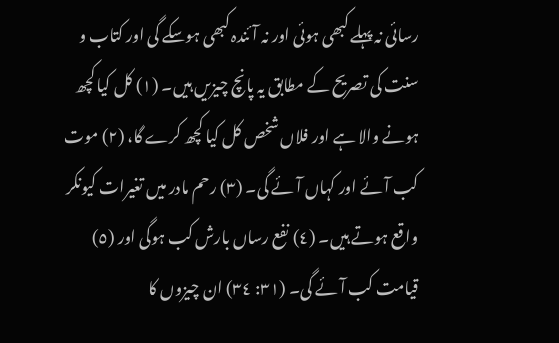رسائی نہ پہلے کبھی ہوئی اور نہ آئندہ کبھی ہوسکے گی اور کتاب و سنت کی تصریح کے مطابق یہ پانچ چیزیں ہیں۔ (١) کل کیا کچھ ہونے والا ہے اور فلاں شخص کل کیا کچھ کرے گا، (٢) موت کب آئے اور کہاں آئے گی۔ (٣) رحم مادر میں تغیرات کیونکر واقع ہوتے ہیں۔ (٤) نفع رساں بارش کب ہوگی اور (٥) قیامت کب آئے گی۔ (٣١: ٣٤) ان چیزوں کا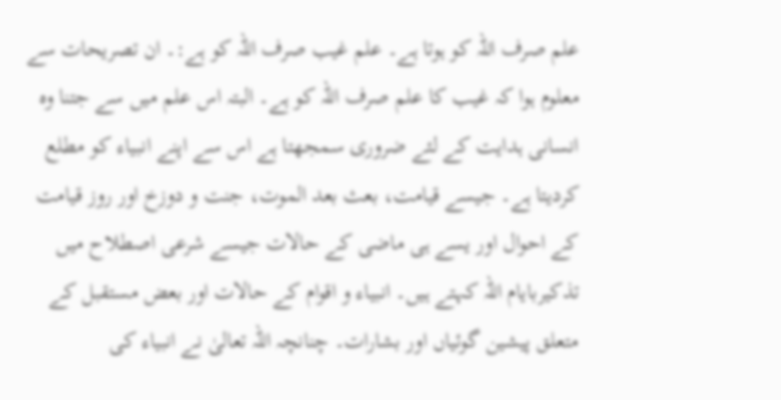علم صرف اللہ کو ہوتا ہے۔ علم غیب صرف اللہ کو ہے:۔ ان تصریحات سے معلوم ہوا کہ غیب کا علم صرف اللہ کو ہے۔ البتہ اس علم میں سے جتنا وہ انسانی ہدایت کے لئے ضروری سمجھتا ہے اس سے اپنے انبیاء کو مطلع کردیتا ہے۔ جیسے قیامت، بعث بعد الموت، جنت و دوزخ اور روز قیامت کے احوال اور یسے ہی ماضی کے حالات جیسے شرعی اصطلاح میں تذکیربایام اللہ کہتے ہیں۔ انبیاء و اقوام کے حالات اور بعض مستقبل کے متعلق پیشین گوئیاں اور بشارات۔ چنانچہ اللہ تعالیٰ نے انبیاء کی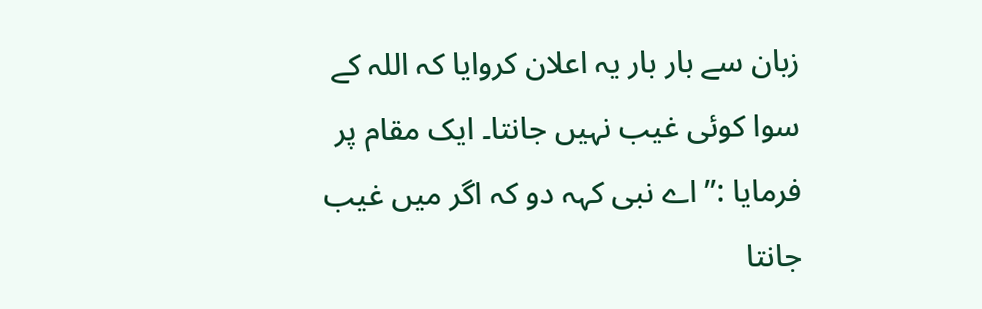زبان سے بار بار یہ اعلان کروایا کہ اللہ کے سوا کوئی غیب نہیں جانتا۔ ایک مقام پر فرمایا :’’ اے نبی کہہ دو کہ اگر میں غیب جانتا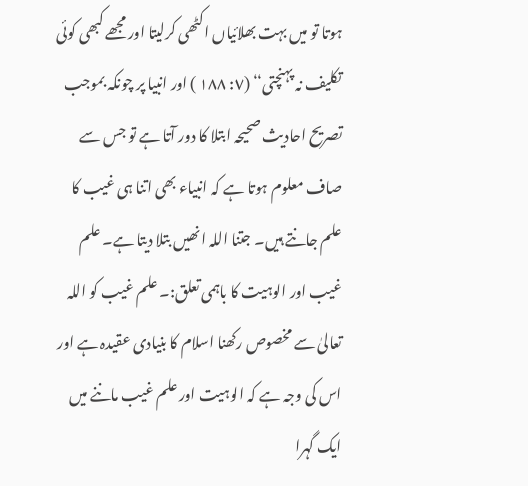ہوتا تو میں بہت بھلائیاں اکٹھی کرلیتا اور مجھے کبھی کوئی تکلیف نہ پہنچتی‘‘ (٧: ١٨٨ ) اور انبیا پر چونکہ بموجب تصریح احادیث صحیحہ ابتلا کا دور آتا ہے تو جس سے صاف معلوم ہوتا ہے کہ انبیاء بھی اتنا ہی غیب کا علم جانتے ہیں۔ جتنا اللہ انھیں بتلا دیتا ہے۔ علم غیب اور الوہیت کا باہمی تعلق:۔ علم غیب کو اللہ تعالیٰ سے مخصوص رکھنا اسلام کا بنیادی عقیدہ ہے اور اس کی وجہ ہے کہ الوہیت اور علم غیب ماننے میں ایک گہرا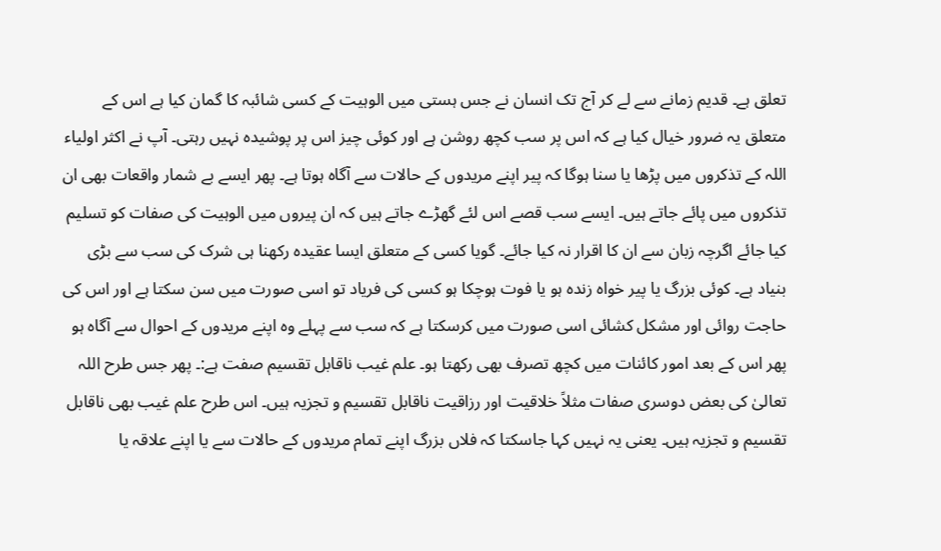تعلق ہے۔ قدیم زمانے سے لے کر آج تک انسان نے جس ہستی میں الوہیت کے کسی شائبہ کا گمان کیا ہے اس کے متعلق یہ ضرور خیال کیا ہے کہ اس پر سب کچھ روشن ہے اور کوئی چیز اس پر پوشیدہ نہیں رہتی۔ آپ نے اکثر اولیاء اللہ کے تذکروں میں پڑھا یا سنا ہوگا کہ پیر اپنے مریدوں کے حالات سے آگاہ ہوتا ہے۔ پھر ایسے بے شمار واقعات بھی ان تذکروں میں پائے جاتے ہیں۔ ایسے سب قصے اس لئے گھڑے جاتے ہیں کہ ان پیروں میں الوہیت کی صفات کو تسلیم کیا جائے اگرچہ زبان سے ان کا اقرار نہ کیا جائے۔ گویا کسی کے متعلق ایسا عقیدہ رکھنا ہی شرک کی سب سے بڑی بنیاد ہے۔ کوئی بزرگ یا پیر خواہ زندہ ہو یا فوت ہوچکا ہو کسی کی فریاد تو اسی صورت میں سن سکتا ہے اور اس کی حاجت روائی اور مشکل کشائی اسی صورت میں کرسکتا ہے کہ سب سے پہلے وہ اپنے مریدوں کے احوال سے آگاہ ہو پھر اس کے بعد امور کائنات میں کچھ تصرف بھی رکھتا ہو۔ علم غیب ناقابل تقسیم صفت ہے:۔ پھر جس طرح اللہ تعالیٰ کی بعض دوسری صفات مثلاً خلاقیت اور رزاقیت ناقابل تقسیم و تجزیہ ہیں۔ اس طرح علم غیب بھی ناقابل تقسیم و تجزیہ ہیں۔ یعنی یہ نہیں کہا جاسکتا کہ فلاں بزرگ اپنے تمام مریدوں کے حالات سے یا اپنے علاقہ یا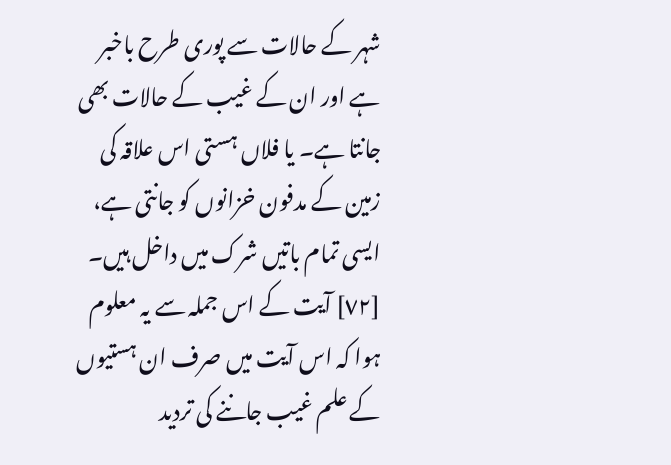شہر کے حالات سے پوری طرح باخبر ہے اور ان کے غیب کے حالات بھی جانتا ہے۔ یا فلاں ہستی اس علاقہ کی زمین کے مدفون خزانوں کو جانتی ہے، ایسی تمام باتیں شرک میں داخل ہیں۔ [٧٢] آیت کے اس جملہ سے یہ معلوم ہوا کہ اس آیت میں صرف ان ہستیوں کے علم غیب جاننے کی تردید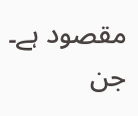مقصود ہے۔ جن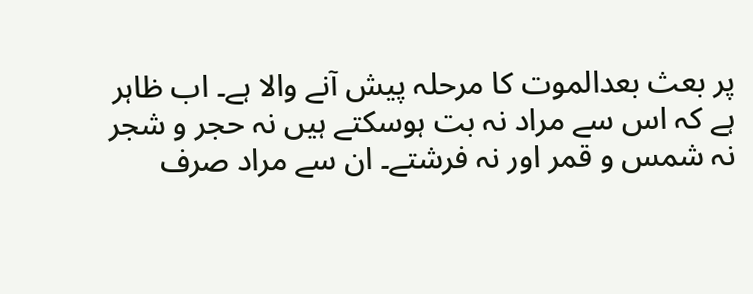پر بعث بعدالموت کا مرحلہ پیش آنے والا ہے۔ اب ظاہر ہے کہ اس سے مراد نہ بت ہوسکتے ہیں نہ حجر و شجر نہ شمس و قمر اور نہ فرشتے۔ ان سے مراد صرف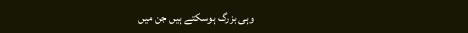وہی بزرگ ہوسکتے ہیں جن میں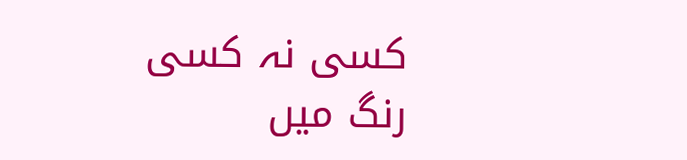کسی نہ کسی رنگ میں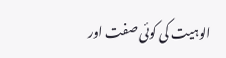الوہیت کی کوئی صفت اور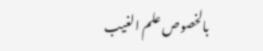بالخصوص علم الغیب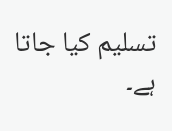تسلیم کیا جاتا ہے۔